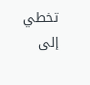تخطي إلى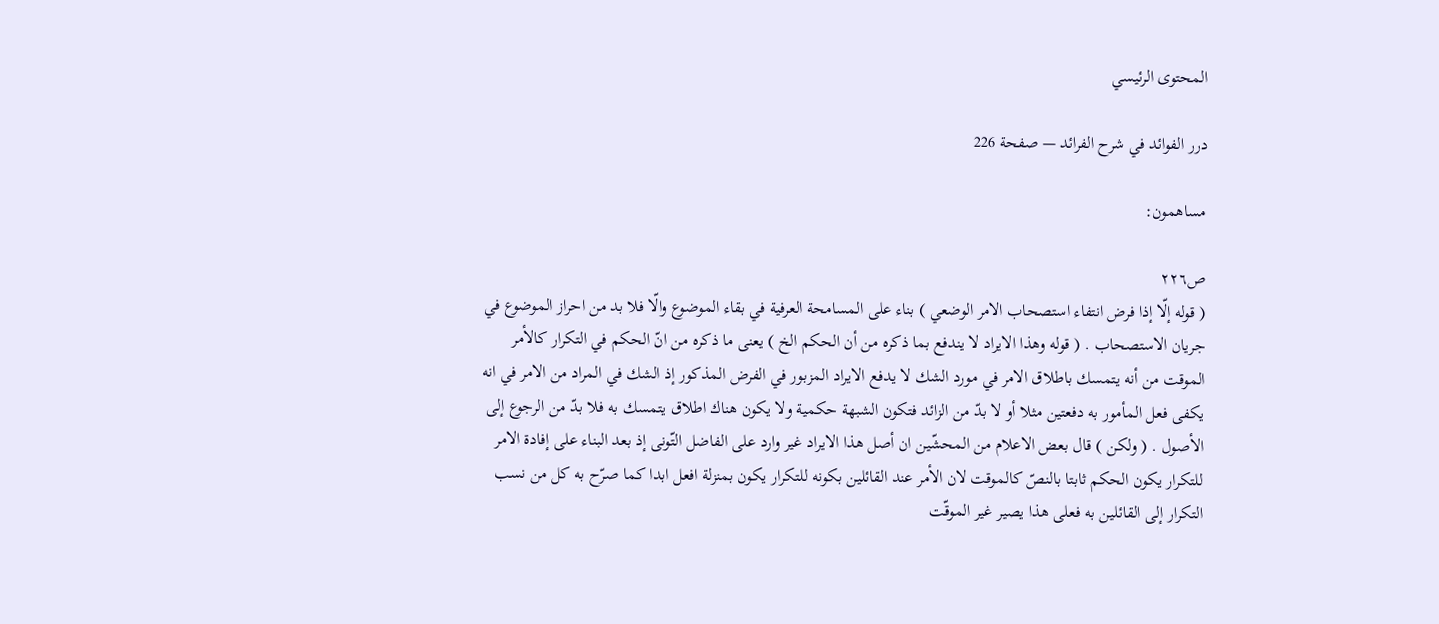المحتوى الرئيسي

درر الفوائد في شرح الفرائد — صفحة 226

مساهمون:

ص٢٢٦
( قوله إلّا إذا فرض انتفاء استصحاب الامر الوضعي ) بناء على المسامحة العرفية في بقاء الموضوع والّا فلا بد من احراز الموضوع في جريان الاستصحاب . ( قوله وهذا الايراد لا يندفع بما ذكره من أن الحكم الخ ) يعنى ما ذكره من انّ الحكم في التكرار كالأمر الموقت من أنه يتمسك باطلاق الامر في مورد الشك لا يدفع الايراد المزبور في الفرض المذكور إذ الشك في المراد من الامر في انه يكفى فعل المأمور به دفعتين مثلا أو لا بدّ من الزائد فتكون الشبهة حكمية ولا يكون هناك اطلاق يتمسك به فلا بدّ من الرجوع إلى الأصول . ( ولكن ) قال بعض الاعلام من المحشّين ان أصل هذا الايراد غير وارد على الفاضل التّونى إذ بعد البناء على إفادة الامر للتكرار يكون الحكم ثابتا بالنصّ كالموقت لان الأمر عند القائلين بكونه للتكرار يكون بمنزلة افعل ابدا كما صرّح به كل من نسب التكرار إلى القائلين به فعلى هذا يصير غير الموقّت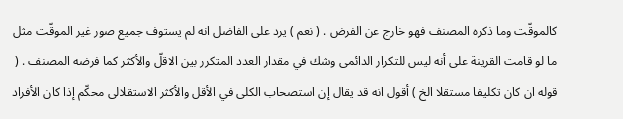كالموقّت وما ذكره المصنف فهو خارج عن الفرض . ( نعم ) يرد على الفاضل انه لم يستوف جميع صور غير الموقّت مثل ما لو قامت القرينة على أنه ليس للتكرار الدائمى وشك في مقدار العدد المتكرر بين الاقلّ والأكثر كما فرضه المصنف . ( قوله ان كان تكليفا مستقلا الخ ) أقول انه قد يقال إن استصحاب الكلى في الأقل والأكثر الاستقلالى محكّم إذا كان الأفراد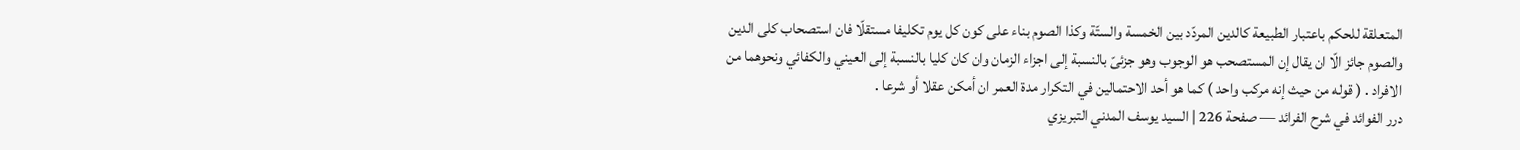المتعلقة للحكم باعتبار الطبيعة كالدين المردّد بين الخمسة والستّة وكذا الصوم بناء على كون كل يوم تكليفا مستقلّا فان استصحاب كلى الدين والصوم جائز الّا ان يقال إن المستصحب هو الوجوب وهو جزئىّ بالنسبة إلى اجزاء الزمان وان كان كليا بالنسبة إلى العيني والكفائي ونحوهما من الافراد . ( قوله من حيث إنه مركب واحد ) كما هو أحد الاحتمالين في التكرار مدة العمر ان أمكن عقلا أو شرعا .
درر الفوائد في شرح الفرائد — صفحة 226 | السيد يوسف المدني التبريزي